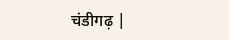चंडीगढ़ |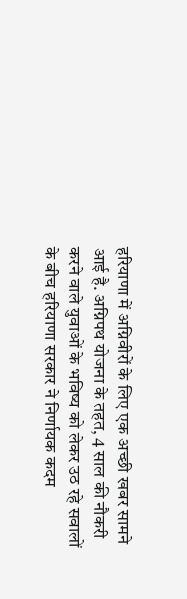हरियाणा में अग्निवीरों के लिए एक अच्छी खबर सामने आई है. अग्निपथ योजना के तहत, 4 साल की नौकरी करने वाले युवाओं के भविष्य को लेकर उठ रहे सवालों के बीच हरियाणा सरकार ने निर्णायक कदम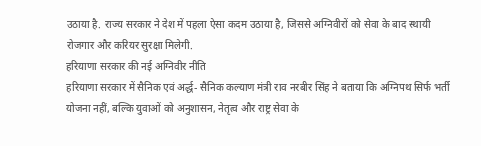उठाया है. राज्य सरकार ने देश में पहला ऐसा कदम उठाया है, जिससे अग्निवीरों को सेवा के बाद स्थायी रोजगार और करियर सुरक्षा मिलेगी.
हरियाणा सरकार की नई अग्निवीर नीति
हरियाणा सरकार में सैनिक एवं अर्द्ध- सैनिक कल्याण मंत्री राव नरबीर सिंह ने बताया कि अग्निपथ सिर्फ भर्ती योजना नहीं, बल्कि युवाओं को अनुशासन, नेतृत्व और राष्ट्र सेवा के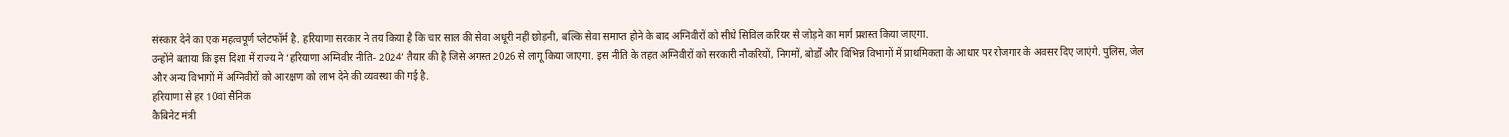संस्कार देने का एक महत्वपूर्ण प्लेटफॉर्म है. हरियाणा सरकार ने तय किया है कि चार साल की सेवा अधूरी नहीं छोड़नी, बल्कि सेवा समाप्त होने के बाद अग्निवीरों को सीधे सिविल करियर से जोड़ने का मार्ग प्रशस्त किया जाएगा.
उन्होंने बताया कि इस दिशा में राज्य ने ‘हरियाणा अग्निवीर नीति- 2024’ तैयार की है जिसे अगस्त 2026 से लागू किया जाएगा. इस नीति के तहत अग्निवीरों को सरकारी नौकरियों, निगमों, बोर्डों और विभिन्न विभागों में प्राथमिकता के आधार पर रोजगार के अवसर दिए जाएंगे. पुलिस, जेल और अन्य विभागों में अग्निवीरों को आरक्षण को लाभ देने की व्यवस्था की गई है.
हरियाणा से हर 10वां सैनिक
कैबिनेट मंत्री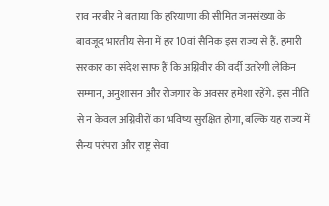राव नरबीर ने बताया कि हरियाणा की सीमित जनसंख्या के बावजूद भारतीय सेना में हर 10वां सैनिक इस राज्य से हैं. हमारी सरकार का संदेश साफ हैं कि अग्निवीर की वर्दी उतरेगी लेकिन सम्मान, अनुशासन और रोजगार के अवसर हमेशा रहेंगे. इस नीति से न केवल अग्निवीरों का भविष्य सुरक्षित होगा, बल्कि यह राज्य में सैन्य परंपरा और राष्ट्र सेवा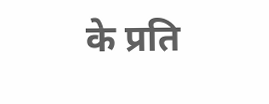के प्रति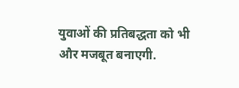युवाओं की प्रतिबद्धता को भी और मजबूत बनाएगी.